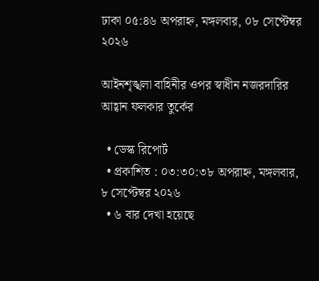ঢাকা ০৫:৪৬ অপরাহ্ন, মঙ্গলবার, ০৮ সেপ্টেম্বর ২০২৬

আইনশৃঙ্খলা বাহিনীর ওপর স্বাধীন নজরদারির আহ্বান ফলকার তুর্কের

  • ডেস্ক রিপোর্ট
  • প্রকাশিত : ০৩:৩০:৩৮ অপরাহ্ন, মঙ্গলবার, ৮ সেপ্টেম্বর ২০২৬
  • ৬ বার দেখা হয়েছে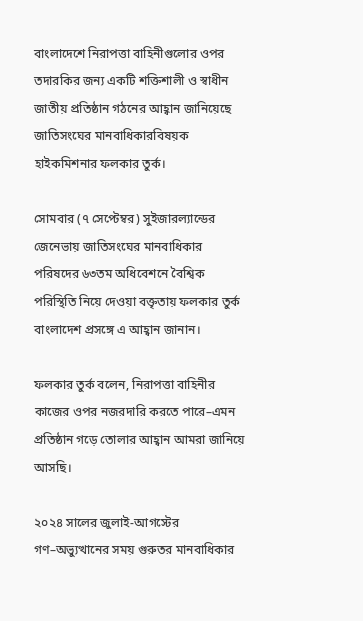বাংলাদেশে নিরাপত্তা বাহিনীগুলোর ওপর তদারকির জন্য একটি শক্তিশালী ও স্বাধীন জাতীয় প্রতিষ্ঠান গঠনের আহ্বান জানিয়েছে জাতিসংঘের মানবাধিকারবিষয়ক হাইকমিশনার ফলকার তুর্ক।

সোমবার (৭ সে‌প্টেম্বর) সুইজারল্যান্ডের জেনেভায় জাতিসংঘের মানবাধিকার পরিষদের ৬৩তম অধিবেশনে বৈশ্বিক পরিস্থিতি নিয়ে দেওয়া বক্তৃতায় ফলকার তুর্ক বাংলাদেশ প্রসঙ্গে এ আহ্বান জানান।

ফলকার তুর্ক বলেন, নিরাপত্তা বাহিনীর কাজের ওপর নজরদারি করতে পারে–এমন প্রতিষ্ঠান গড়ে তোলার আহ্বান আমরা জানিয়ে আসছি।

২০২৪ সালের জুলাই-আগস্টের গণ–অভ্যুত্থানের সময় গুরুতর মানবাধিকার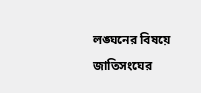লঙ্ঘনের বিষয়ে জাতিসংঘের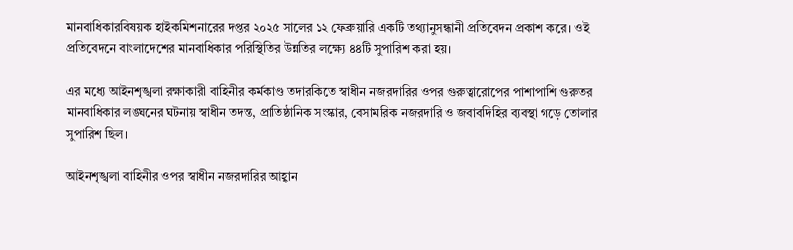মানবাধিকারবিষয়ক হাইকমিশনারের দপ্তর ২০২৫ সালের ১২ ফেব্রুয়ারি একটি তথ্যানুসন্ধানী প্রতিবেদন প্রকাশ করে। ওই প্রতিবেদনে বাংলাদেশের মানবাধিকার পরিস্থিতির উন্নতির লক্ষ্যে ৪৪টি সুপারিশ করা হয়।

এর মধ্যে আইনশৃঙ্খলা রক্ষাকারী বাহিনীর কর্মকাণ্ড তদারকিতে স্বাধীন নজরদারির ওপর গুরুত্বারোপের পাশাপাশি গুরুতর মানবাধিকার লঙ্ঘনের ঘটনায় স্বাধীন তদন্ত, প্রাতিষ্ঠানিক সংস্কার, বেসামরিক নজরদারি ও জবাবদিহির ব্যবস্থা গড়ে তোলার সুপারিশ ছিল।

আইনশৃঙ্খলা বাহিনীর ওপর স্বাধীন নজরদারির আহ্বান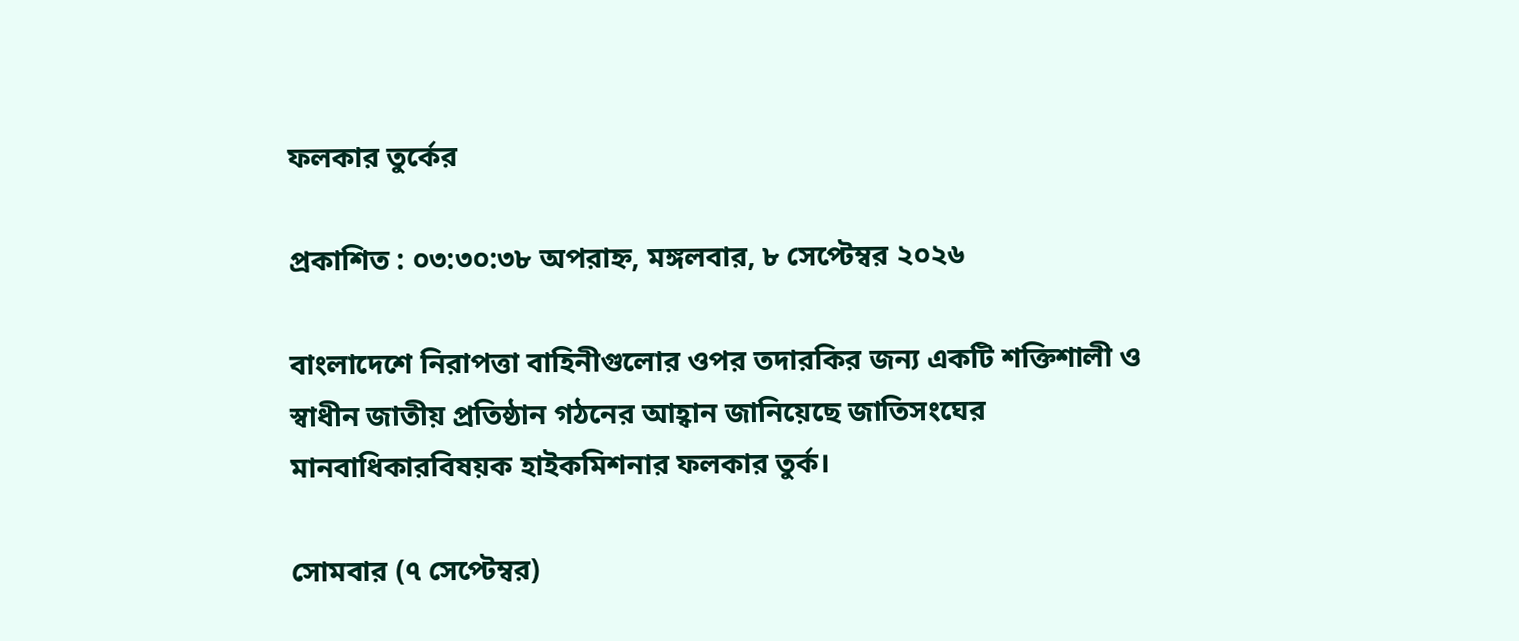ফলকার তুর্কের

প্রকাশিত : ০৩:৩০:৩৮ অপরাহ্ন, মঙ্গলবার, ৮ সেপ্টেম্বর ২০২৬

বাংলাদেশে নিরাপত্তা বাহিনীগুলোর ওপর তদারকির জন্য একটি শক্তিশালী ও স্বাধীন জাতীয় প্রতিষ্ঠান গঠনের আহ্বান জানিয়েছে জাতিসংঘের মানবাধিকারবিষয়ক হাইকমিশনার ফলকার তুর্ক।

সোমবার (৭ সে‌প্টেম্বর)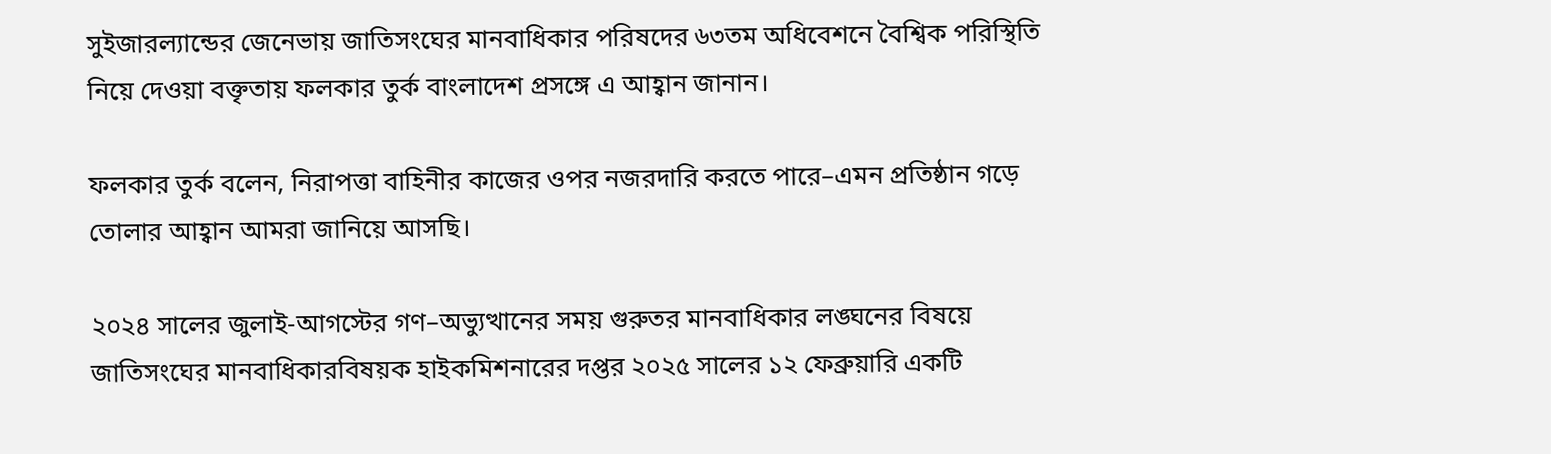সুইজারল্যান্ডের জেনেভায় জাতিসংঘের মানবাধিকার পরিষদের ৬৩তম অধিবেশনে বৈশ্বিক পরিস্থিতি নিয়ে দেওয়া বক্তৃতায় ফলকার তুর্ক বাংলাদেশ প্রসঙ্গে এ আহ্বান জানান।

ফলকার তুর্ক বলেন, নিরাপত্তা বাহিনীর কাজের ওপর নজরদারি করতে পারে–এমন প্রতিষ্ঠান গড়ে তোলার আহ্বান আমরা জানিয়ে আসছি।

২০২৪ সালের জুলাই-আগস্টের গণ–অভ্যুত্থানের সময় গুরুতর মানবাধিকার লঙ্ঘনের বিষয়ে জাতিসংঘের মানবাধিকারবিষয়ক হাইকমিশনারের দপ্তর ২০২৫ সালের ১২ ফেব্রুয়ারি একটি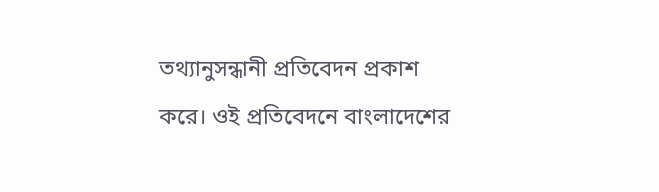তথ্যানুসন্ধানী প্রতিবেদন প্রকাশ করে। ওই প্রতিবেদনে বাংলাদেশের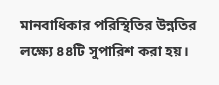মানবাধিকার পরিস্থিতির উন্নতির লক্ষ্যে ৪৪টি সুপারিশ করা হয়।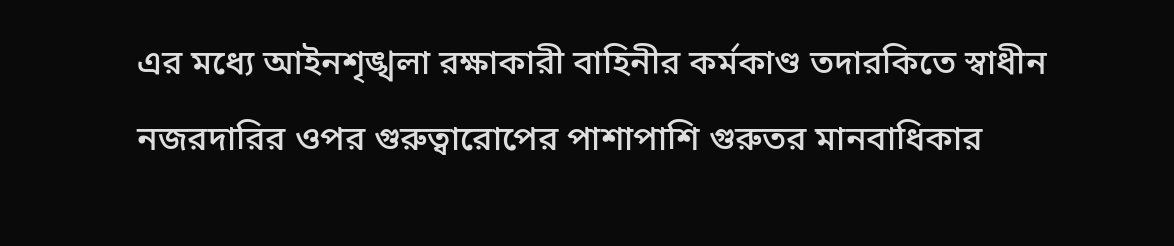এর মধ্যে আইনশৃঙ্খলা রক্ষাকারী বাহিনীর কর্মকাণ্ড তদারকিতে স্বাধীন নজরদারির ওপর গুরুত্বারোপের পাশাপাশি গুরুতর মানবাধিকার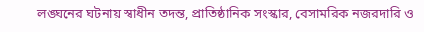লঙ্ঘনের ঘটনায় স্বাধীন তদন্ত, প্রাতিষ্ঠানিক সংস্কার, বেসামরিক নজরদারি ও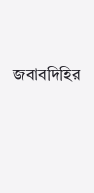জবাবদিহির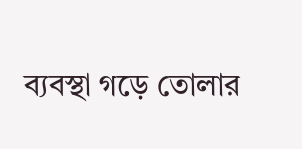ব্যবস্থা গড়ে তোলার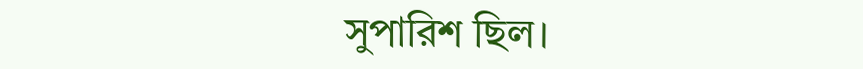সুপারিশ ছিল।